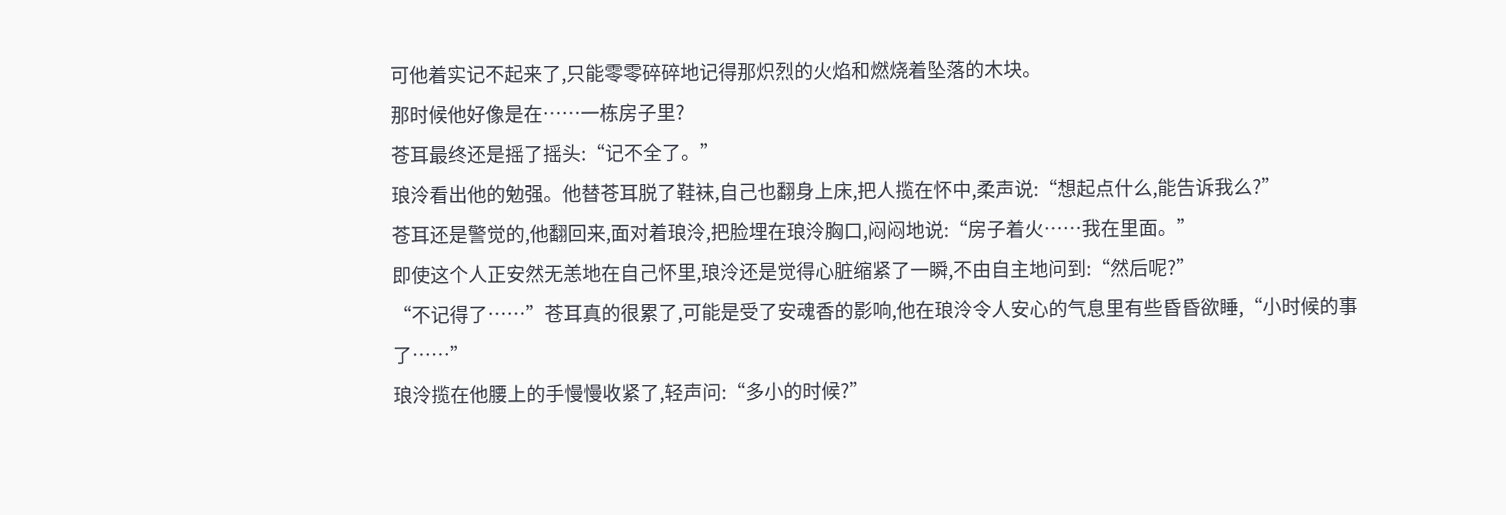可他着实记不起来了,只能零零碎碎地记得那炽烈的火焰和燃烧着坠落的木块。
那时候他好像是在……一栋房子里?
苍耳最终还是摇了摇头:“记不全了。”
琅泠看出他的勉强。他替苍耳脱了鞋袜,自己也翻身上床,把人揽在怀中,柔声说:“想起点什么,能告诉我么?”
苍耳还是警觉的,他翻回来,面对着琅泠,把脸埋在琅泠胸口,闷闷地说:“房子着火……我在里面。”
即使这个人正安然无恙地在自己怀里,琅泠还是觉得心脏缩紧了一瞬,不由自主地问到:“然后呢?”
“不记得了……”苍耳真的很累了,可能是受了安魂香的影响,他在琅泠令人安心的气息里有些昏昏欲睡,“小时候的事了……”
琅泠揽在他腰上的手慢慢收紧了,轻声问:“多小的时候?”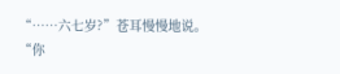“……六七岁?”苍耳慢慢地说。
“你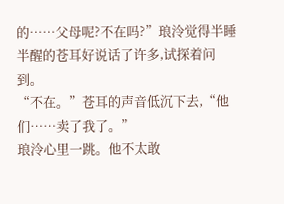的……父母呢?不在吗?”琅泠觉得半睡半醒的苍耳好说话了许多,试探着问到。
“不在。”苍耳的声音低沉下去,“他们……卖了我了。”
琅泠心里一跳。他不太敢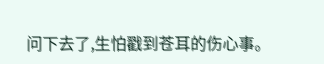问下去了,生怕戳到苍耳的伤心事。